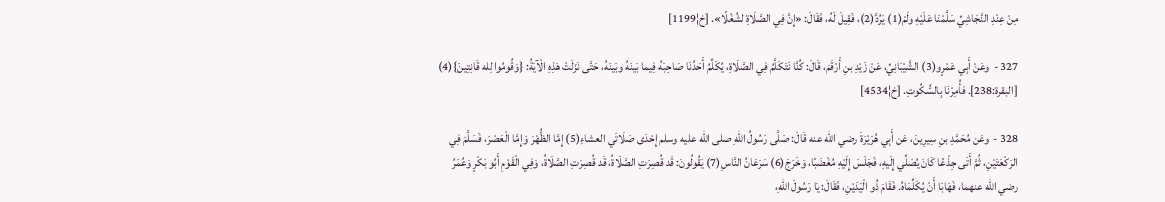مِنْ عِنْدِ النَّجَاشِيِّ سَلَّمْنَا عَلَيْهِ ولَمْ(1) يَرُدَّ(2)، فَقِيلَ لَهُ، فَقَالَ: «إِنَّ فِي الصَّلَاةِ لشُغْلًا». [خ¦1199]

327 -  وعَنْ أَبِي عَمْرٍو(3) الشَّيْبَانِيِّ، عَنْ زَيْدِ بنِ أَرْقَمَ، قَالَ: كُنَّا نَتَكَلَّمُ فِي الصَّلَاةِ، يُكَلِّمُ أَحَدُنَا صَاحِبَهُ فِيما بَينَهُ وبَينَهُ، حَتَّى نَزَلَتْ هَذِهِ الْآيَةُ: {وَقُومُوا لِله قَانِتِينَ}(4) [البقرة:238]. فأُمِرْنَا بِالسُّكُوتِ. [خ¦4534]

328 -  وعَن مُحَمَّدِ بنِ سِيرِينَ، عَن أَبِي هُرَيْرَةَ رضي الله عنه قَالَ: صَلَّى رَسُولُ اللهِ صلى الله عليه وسلم إِحْدَى صَلَاتَي العشاءِ(5) إِمَّا الظُّهْرَ وَإِمَّا الْعَصْرَ، فَسَلَّمَ فِي الرَكْعَتَيْنِ، ثُمَّ أَتَى جِذْعًا كَانَ يُصَلِّي إِلَيهِ، فَجَلَسَ إِلَيْهِ مُغْضَبًا، وَخَرَجَ(6) سَرَعَانُ النَّاسِ(7) يَقُولُونَ: قَد قُصِرَتِ الصَّلَاةُ، قَد قُصِرَتِ الصَّلَاةُ، وَفِي الْقَوْمِ أَبُو بَكْرٍ وَعُمَرُ رضي الله عنهما، فَهَابَا أَنْ يُكَلِّمَاهُ. فَقَامَ ذُو الْيَدَيْنِ، فَقَالَ: يَا رَسُولَ اللهِ،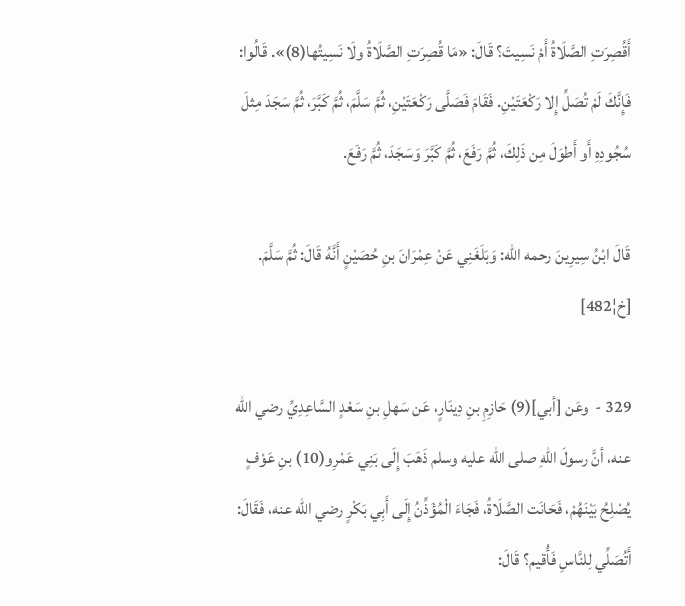أَقُصِرَتِ الصَّلَاةُ أَمْ نَسِيتَ؟ قَالَ: «مَا قُصِرَتِ الصَّلَاةُ ولَا نَسِيتُها(8)». قَالُوا: فَإِنَّكَ لَمْ تُصَلِّ إِلا رَكْعَتَيْنِ. فَقَامَ فَصَلَّى رَكْعَتَيْنِ، ثُمَّ سَلَّمَ، ثُمَّ كَبَّرَ، ثُمَّ سَجَدَ مِثلَ سُجُودِهِ أَو أَطوَلَ مِن ذَلِكَ، ثُمَّ رَفَعَ، ثُمَّ كَبَّرَ وَسَجَدَ، ثُمَّ رَفَعَ.

قَالَ ابْنُ سِيرِينَ رحمه الله: وَبَلَغَنِي عَنْ عِمْرَانَ بنِ حُصَيْنٍ أَنَّهُ قَالَ: ثُمَّ سَلَّمَ. [خ¦482]

329 -  وعَن [أبي](9) حَازِمِ بنِ دِينَارٍ، عَن سَهلِ بنِ سَعْدٍ السَّاعِدِيِّ رضي الله عنه، أنَّ رسولَ اللهِ صلى الله عليه وسلم ذَهَبَ إِلَى بَنِي عَمْرِو(10) بنِ عَوْفٍ يُصْلِحُ بَيْنَهُمْ، فَحَانَت الصَّلَاةُ، فَجَاءَ الْمُؤَذِّنُ إِلَى أَبِي بَكْرٍ رضي الله عنه، فَقَالَ: أَتُصَلِّي لِلنَّاسِ فَأُقيم؟ قَالَ: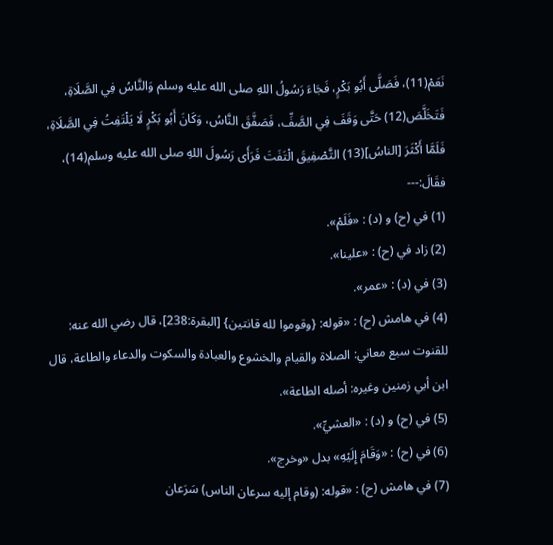نَعَمْ(11)، فَصَلَّى أَبُو بَكْرٍ، فَجَاءَ رَسُولُ اللهِ صلى الله عليه وسلم وَالنَّاسُ فِي الصَّلَاةِ، فَتَخَلَّصَ(12) حَتَّى وَقَفَ فِي الصَّفِّ، فَصَفَّقَ النَّاسُ، وَكَانَ أَبُو بَكْرٍ لَا يَلْتَفِتُ فِي الصَّلَاةِ، فَلَمَّا أَكْثَرَ [الناسُ](13) التَّصْفِيقَ الْتَفَتَ فَرَأَى رَسُولَ اللهِ صلى الله عليه وسلم(14)، فقَالَ:---
(1) في (ح) و (د) : «فَلَمْ».
(2) زاد في (ح) : «علينا».
(3) في (د) : «عمر».
(4) في هامش (ح) : «قوله: {وقوموا لله قانتين} [البقرة:238]، قال رضي الله عنه: للقنوت سبع معاني: الصلاة والقيام والخشوع والعبادة والسكوت والدعاء والطاعة، قال ابن أبي زمنين وغيره: أصله الطاعة».
(5) في (ح) و (د) : «العشيِّ».
(6) في (ح) : «وَقَامَ إِلَيْهِ» بدل «وخرج».
(7) في هامش (ح) : «قوله: (وقام إليه سرعان الناس) سَرَعان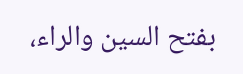بفتح السين والراء،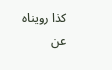كذا رويناه عن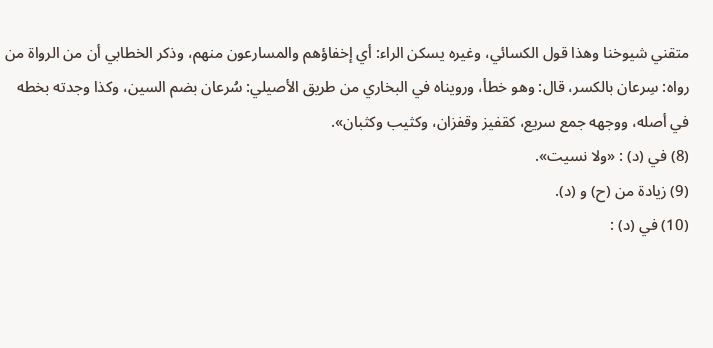متقني شيوخنا وهذا قول الكسائي، وغيره يسكن الراء: أي إخفاؤهم والمسارعون منهم، وذكر الخطابي أن من الرواة من رواه: سِرعان بالكسر، قال: وهو خطأ، ورويناه في البخاري من طريق الأصيلي: سُرعان بضم السين، وكذا وجدته بخطه في أصله، ووجهه جمع سريع، كقفيز وقفزان، وكثيب وكثبان».
(8) في (د) : «ولا نسيت».
(9) زيادة من (ح) و (د).
(10) في (د) :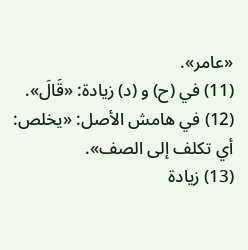«عامر».
(11) في (ح) و (د) زيادة: «قَالَ».
(12) في هامش الأصل: «يخلص: أي تكلف إلى الصف».
(13) زيادة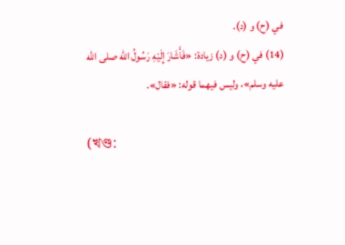في (ح) و (د).
(14) في (ح) و (د) زيادة: «فَأَشَارَ إِلَيْهِ رَسُولُ الله صلى الله عليه وسلم»، وليس فيهما قوله: «فقال».

(খণ্ড: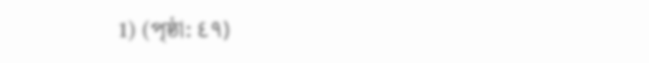1) (পৃষ্ঠা: ٤٩)